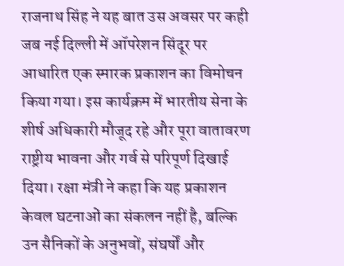राजनाथ सिंह ने यह बात उस अवसर पर कही जब नई दिल्ली में ऑपरेशन सिंदूर पर आधारित एक स्मारक प्रकाशन का विमोचन किया गया। इस कार्यक्रम में भारतीय सेना के शीर्ष अधिकारी मौजूद रहे और पूरा वातावरण राष्ट्रीय भावना और गर्व से परिपूर्ण दिखाई दिया। रक्षा मंत्री ने कहा कि यह प्रकाशन केवल घटनाओं का संकलन नहीं है, बल्कि उन सैनिकों के अनुभवों, संघर्षों और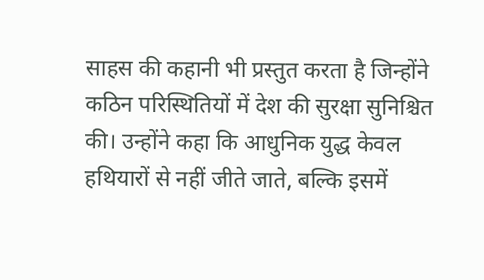साहस की कहानी भी प्रस्तुत करता है जिन्होंने कठिन परिस्थितियों में देश की सुरक्षा सुनिश्चित की। उन्होंने कहा कि आधुनिक युद्ध केवल हथियारों से नहीं जीते जाते, बल्कि इसमें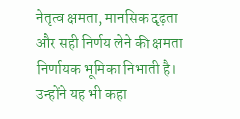नेतृत्व क्षमता, मानसिक दृढ़ता और सही निर्णय लेने की क्षमता निर्णायक भूमिका निभाती है।
उन्होंने यह भी कहा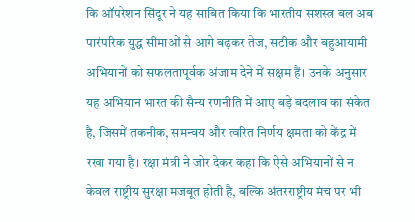कि ऑपरेशन सिंदूर ने यह साबित किया कि भारतीय सशस्त्र बल अब पारंपरिक युद्ध सीमाओं से आगे बढ़कर तेज, सटीक और बहुआयामी अभियानों को सफलतापूर्वक अंजाम देने में सक्षम हैं। उनके अनुसार यह अभियान भारत की सैन्य रणनीति में आए बड़े बदलाव का संकेत है, जिसमें तकनीक, समन्वय और त्वरित निर्णय क्षमता को केंद्र में रखा गया है। रक्षा मंत्री ने जोर देकर कहा कि ऐसे अभियानों से न केवल राष्ट्रीय सुरक्षा मजबूत होती है, बल्कि अंतरराष्ट्रीय मंच पर भी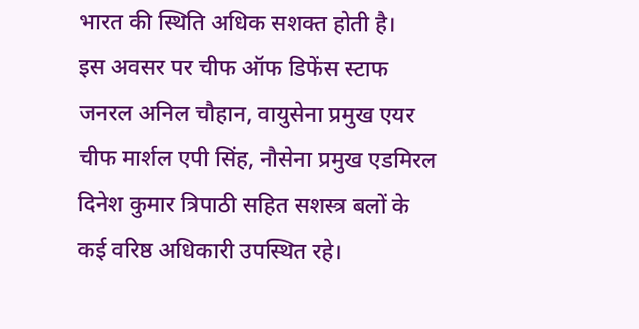भारत की स्थिति अधिक सशक्त होती है।
इस अवसर पर चीफ ऑफ डिफेंस स्टाफ जनरल अनिल चौहान, वायुसेना प्रमुख एयर चीफ मार्शल एपी सिंह, नौसेना प्रमुख एडमिरल दिनेश कुमार त्रिपाठी सहित सशस्त्र बलों के कई वरिष्ठ अधिकारी उपस्थित रहे।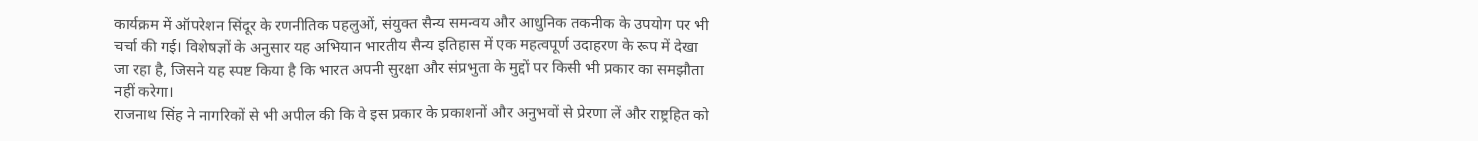कार्यक्रम में ऑपरेशन सिंदूर के रणनीतिक पहलुओं, संयुक्त सैन्य समन्वय और आधुनिक तकनीक के उपयोग पर भी चर्चा की गई। विशेषज्ञों के अनुसार यह अभियान भारतीय सैन्य इतिहास में एक महत्वपूर्ण उदाहरण के रूप में देखा जा रहा है, जिसने यह स्पष्ट किया है कि भारत अपनी सुरक्षा और संप्रभुता के मुद्दों पर किसी भी प्रकार का समझौता नहीं करेगा।
राजनाथ सिंह ने नागरिकों से भी अपील की कि वे इस प्रकार के प्रकाशनों और अनुभवों से प्रेरणा लें और राष्ट्रहित को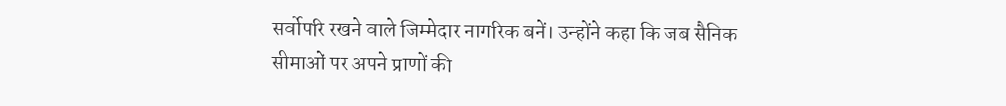सर्वोपरि रखने वाले जिम्मेदार नागरिक बनें। उन्होंने कहा कि जब सैनिक सीमाओं पर अपने प्राणों की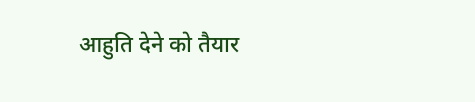आहुति देने को तैयार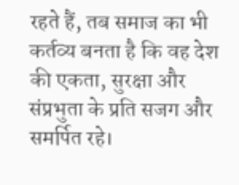रहते हैं, तब समाज का भी कर्तव्य बनता है कि वह देश की एकता, सुरक्षा और संप्रभुता के प्रति सजग और समर्पित रहे।